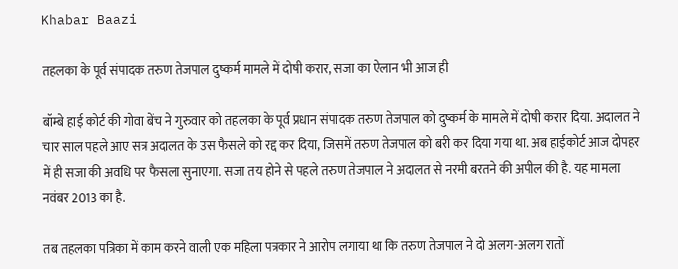Khabar Baazi

तहलका के पूर्व संपादक तरुण तेजपाल दुष्कर्म मामले में दोषी करार, सजा का ऐलान भी आज ही

बॉम्बे हाई कोर्ट की गोवा बेंच ने गुरुवार को तहलका के पूर्व प्रधान संपादक तरुण तेजपाल को दुष्कर्म के मामले में दोषी करार दिया. अदालत ने चार साल पहले आए सत्र अदालत के उस फैसले को रद्द कर दिया, जिसमें तरुण तेजपाल को बरी कर दिया गया था. अब हाईकोर्ट आज दोपहर में ही सजा की अवधि पर फैसला सुनाएगा. सजा तय होने से पहले तरुण तेजपाल ने अदालत से नरमी बरतने की अपील की है. यह मामला नवंबर 2013 का है.

तब तहलका पत्रिका में काम करने वाली एक महिला पत्रकार ने आरोप लगाया था कि तरुण तेजपाल ने दो अलग-अलग रातों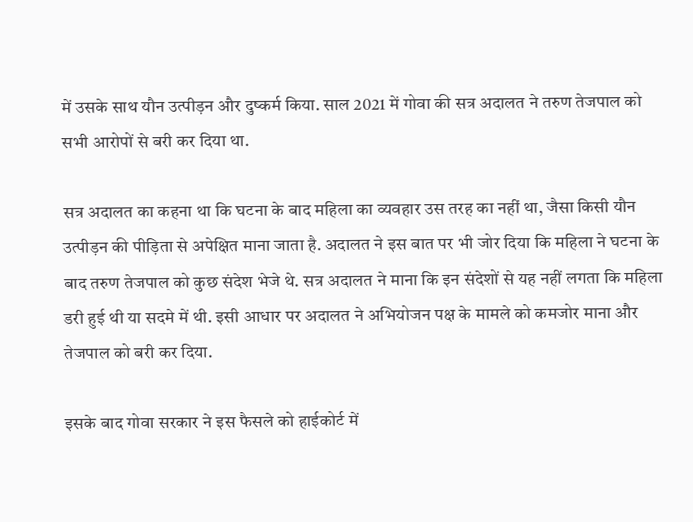में उसके साथ यौन उत्पीड़न और दुष्कर्म किया. साल 2021 में गोवा की सत्र अदालत ने तरुण तेजपाल को सभी आरोपों से बरी कर दिया था.

सत्र अदालत का कहना था कि घटना के बाद महिला का व्यवहार उस तरह का नहीं था, जैसा किसी यौन उत्पीड़न की पीड़िता से अपेक्षित माना जाता है. अदालत ने इस बात पर भी जोर दिया कि महिला ने घटना के बाद तरुण तेजपाल को कुछ संदेश भेजे थे. सत्र अदालत ने माना कि इन संदेशों से यह नहीं लगता कि महिला डरी हुई थी या सदमे में थी. इसी आधार पर अदालत ने अभियोजन पक्ष के मामले को कमजोर माना और तेजपाल को बरी कर दिया.

इसके बाद गोवा सरकार ने इस फैसले को हाईकोर्ट में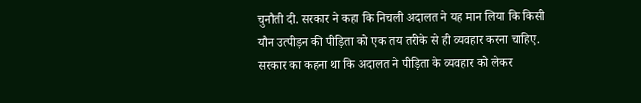चुनौती दी. सरकार ने कहा कि निचली अदालत ने यह मान लिया कि किसी यौन उत्पीड़न की पीड़िता को एक तय तरीके से ही व्यवहार करना चाहिए. सरकार का कहना था कि अदालत ने पीड़िता के व्यवहार को लेकर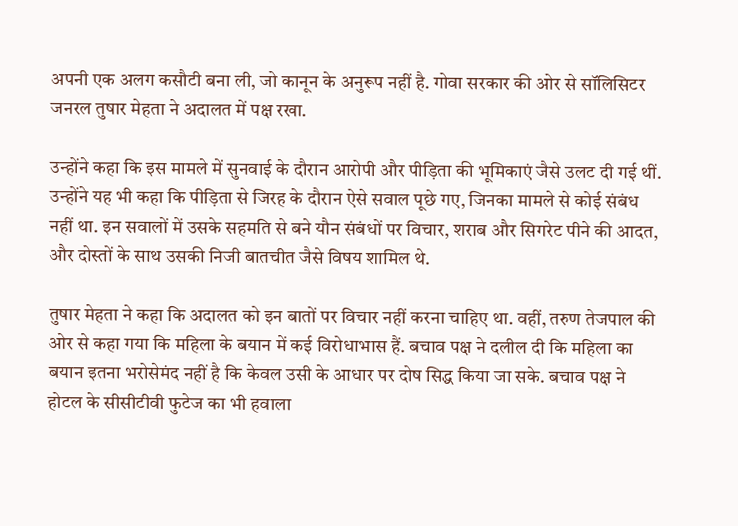अपनी एक अलग कसौटी बना ली, जो कानून के अनुरूप नहीं है. गोवा सरकार की ओर से सॉलिसिटर जनरल तुषार मेहता ने अदालत में पक्ष रखा.

उन्होंने कहा कि इस मामले में सुनवाई के दौरान आरोपी और पीड़िता की भूमिकाएं जैसे उलट दी गई थीं. उन्होंने यह भी कहा कि पीड़िता से जिरह के दौरान ऐसे सवाल पूछे गए, जिनका मामले से कोई संबंध नहीं था. इन सवालों में उसके सहमति से बने यौन संबंधों पर विचार, शराब और सिगरेट पीने की आदत, और दोस्तों के साथ उसकी निजी बातचीत जैसे विषय शामिल थे.

तुषार मेहता ने कहा कि अदालत को इन बातों पर विचार नहीं करना चाहिए था. वहीं, तरुण तेजपाल की ओर से कहा गया कि महिला के बयान में कई विरोधाभास हैं. बचाव पक्ष ने दलील दी कि महिला का बयान इतना भरोसेमंद नहीं है कि केवल उसी के आधार पर दोष सिद्ध किया जा सके. बचाव पक्ष ने होटल के सीसीटीवी फुटेज का भी हवाला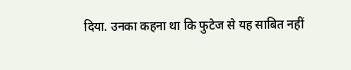दिया. उनका कहना था कि फुटेज से यह साबित नहीं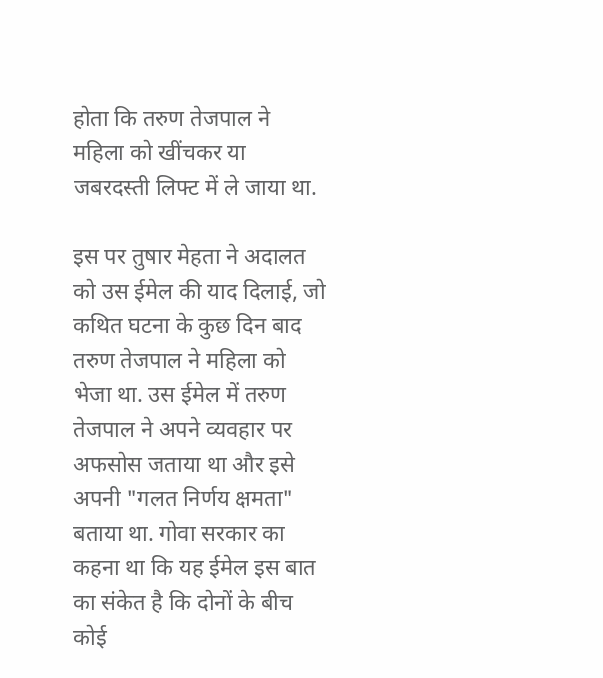होता कि तरुण तेजपाल ने महिला को खींचकर या जबरदस्ती लिफ्ट में ले जाया था.

इस पर तुषार मेहता ने अदालत को उस ईमेल की याद दिलाई, जो कथित घटना के कुछ दिन बाद तरुण तेजपाल ने महिला को भेजा था. उस ईमेल में तरुण तेजपाल ने अपने व्यवहार पर अफसोस जताया था और इसे अपनी "गलत निर्णय क्षमता" बताया था. गोवा सरकार का कहना था कि यह ईमेल इस बात का संकेत है कि दोनों के बीच कोई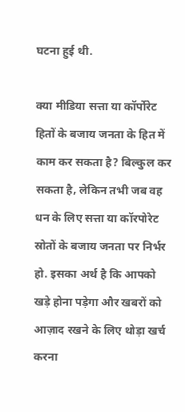घटना हुई थी.

क्या मीडिया सत्ता या कॉर्पोरेट हितों के बजाय जनता के हित में काम कर सकता है? बिल्कुल कर सकता है, लेकिन तभी जब वह धन के लिए सत्ता या कॉरपोरेट स्रोतों के बजाय जनता पर निर्भर हो. इसका अर्थ है कि आपको खड़े होना पड़ेगा और खबरों को आज़ाद रखने के लिए थोड़ा खर्च करना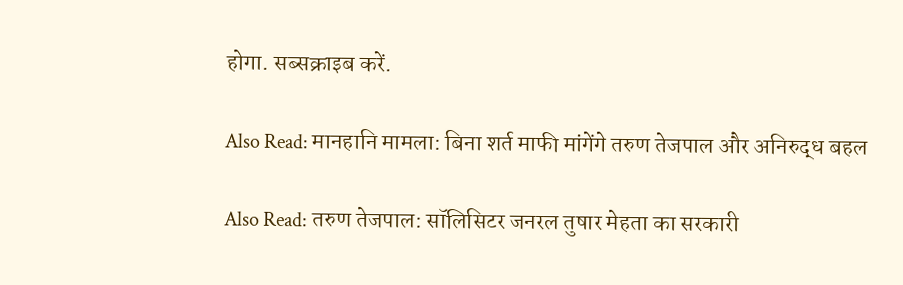होगा. सब्सक्राइब करें.

Also Read: मानहानि मामला: बिना शर्त माफी मांगेंगे तरुण तेजपाल और अनिरुद्ध बहल

Also Read: तरुण तेजपाल: सॉलिसिटर जनरल तुषार मेहता का सरकारी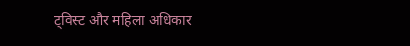ट्विस्ट और महिला अधिकार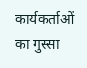कार्यकर्ताओं का गुस्सा